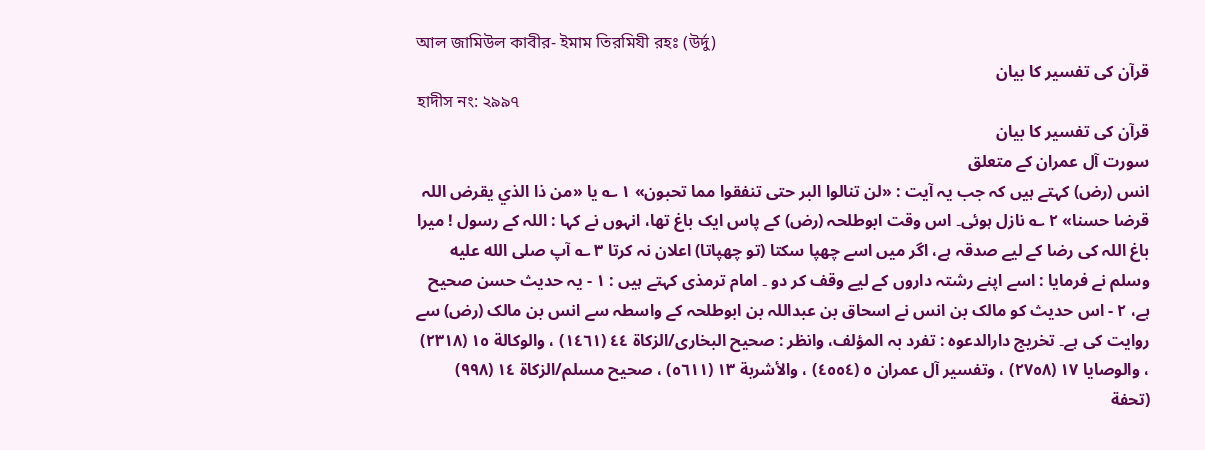আল জামিউল কাবীর- ইমাম তিরমিযী রহঃ (উর্দু)
قرآن کی تفسیر کا بیان
হাদীস নং: ২৯৯৭
قرآن کی تفسیر کا بیان
سورت آل عمران کے متعلق
انس (رض) کہتے ہیں کہ جب یہ آیت : «لن تنالوا البر حتی تنفقوا مما تحبون» ١ ؎ یا «من ذا الذي يقرض اللہ قرضا حسنا» ٢ ؎ نازل ہوئی۔ اس وقت ابوطلحہ (رض) کے پاس ایک باغ تھا، انہوں نے کہا : اللہ کے رسول ! میرا باغ اللہ کی رضا کے لیے صدقہ ہے، اگر میں اسے چھپا سکتا (تو چھپاتا) اعلان نہ کرتا ٣ ؎ آپ صلى الله عليه وسلم نے فرمایا : اسے اپنے رشتہ داروں کے لیے وقف کر دو ۔ امام ترمذی کہتے ہیں : ١ - یہ حدیث حسن صحیح ہے، ٢ - اس حدیث کو مالک بن انس نے اسحاق بن عبداللہ بن ابوطلحہ کے واسطہ سے انس بن مالک (رض) سے روایت کی ہے۔ تخریج دارالدعوہ : تفرد بہ المؤلف، وانظر : صحیح البخاری/الزکاة ٤٤ (١٤٦١) ، والوکالة ١٥ (٢٣١٨) ، والوصایا ١٧ (٢٧٥٨) ، وتفسیر آل عمران ٥ (٤٥٥٤) ، والأشربة ١٣ (٥٦١١) ، صحیح مسلم/الزکاة ١٤ (٩٩٨) (تحفة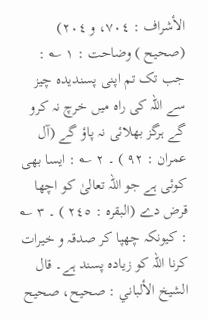الأشراف : ٧٠٤، و ٢٠٤) (صحیح ) وضاحت : ١ ؎ : جب تک تم اپنی پسندیدہ چیز سے اللہ کی راہ میں خرچ نہ کرو گے ہرگز بھلائی نہ پاؤ گے (آل عمران : ٩٢ ) ۔ ٢ ؎ : ایسا بھی کوئی ہے جو اللہ تعالیٰ کو اچھا قرض دے (البقرہ : ٢٤٥ ) ۔ ٣ ؎ : کیونکہ چھپا کر صدقہ و خیرات کرنا اللہ کو زیادہ پسند ہے۔ قال الشيخ الألباني : صحيح، صحيح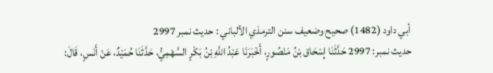أبي داود (1482) صحيح وضعيف سنن الترمذي الألباني : حديث نمبر 2997
حدیث نمبر: 2997 حَدَّثَنَا إِسْحَاق بْنُ مَنْصُورٍ، أَخْبَرَنَا عَبْدُ اللَّهِ بْنُ بَكْرٍ السَّهْمِيُّ، حَدَّثَنَا حُمَيْدٌ، عَنْ أَنَسٍ، قَالَ: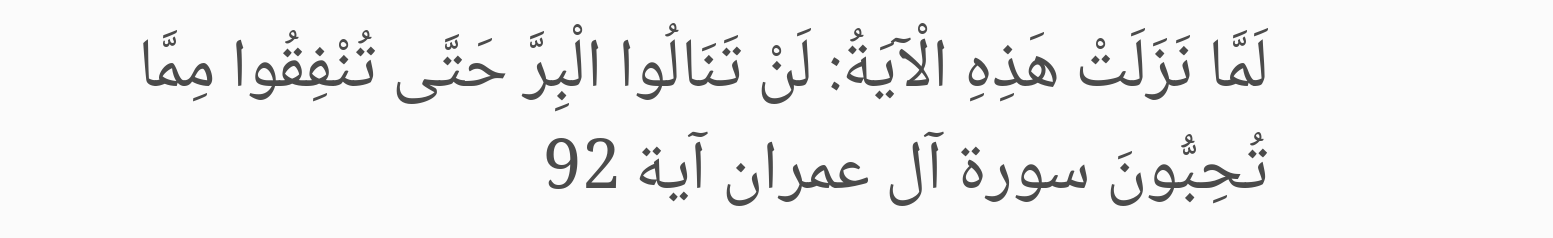لَمَّا نَزَلَتْ هَذِهِ الْآيَةُ: لَنْ تَنَالُوا الْبِرَّ حَتَّى تُنْفِقُوا مِمَّا تُحِبُّونَ سورة آل عمران آية 92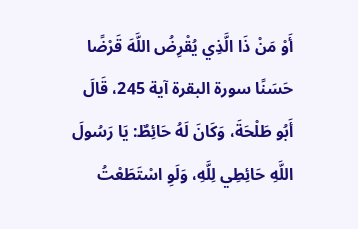أَوْ مَنْ ذَا الَّذِي يُقْرِضُ اللَّهَ قَرْضًا حَسَنًا سورة البقرة آية 245، قَالَ أَبُو طَلْحَةَ، وَكَانَ لَهُ حَائِطٌ: يَا رَسُولَ اللَّهِ حَائِطِي لِلَّهِ، وَلَوِ اسْتَطَعْتُ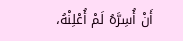أَنْ أُسِرَّهُ لَمْ أُعْلِنْهُ،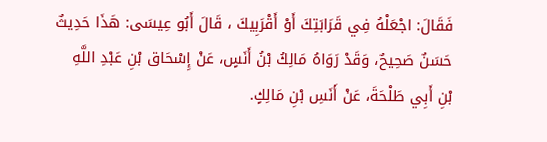فَقَالَ: اجْعَلْهُ فِي قَرَابَتِكَ أَوْ أَقْرَبِيكَ ، قَالَ أَبُو عِيسَى: هَذَا حَدِيثٌ حَسَنٌ صَحِيحٌ، وَقَدْ رَوَاهُ مَالِكُ بْنُ أَنَسٍ، عَنْ إِسْحَاق بْنِ عَبْدِ اللَّهِ بْنِ أَبِي طَلْحَةَ، عَنْ أَنَسِ بْنِ مَالِكٍ.